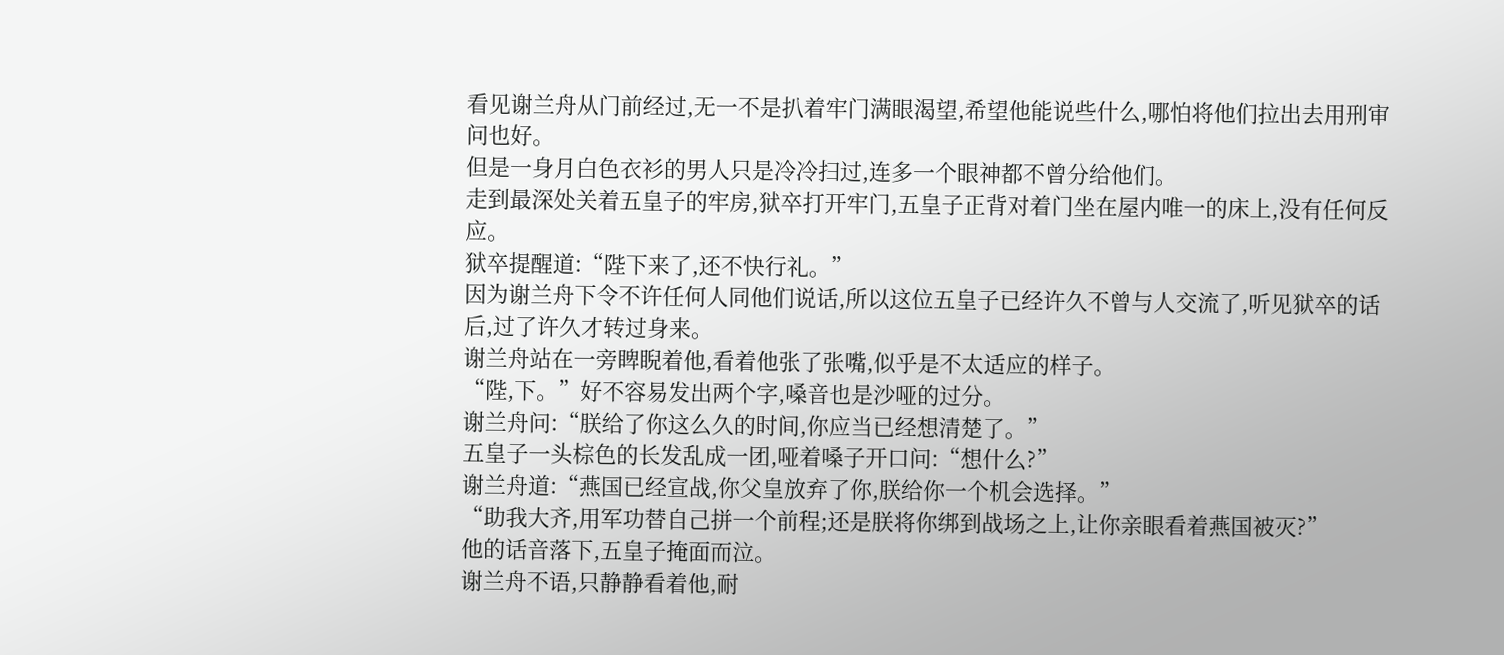看见谢兰舟从门前经过,无一不是扒着牢门满眼渴望,希望他能说些什么,哪怕将他们拉出去用刑审问也好。
但是一身月白色衣衫的男人只是冷冷扫过,连多一个眼神都不曾分给他们。
走到最深处关着五皇子的牢房,狱卒打开牢门,五皇子正背对着门坐在屋内唯一的床上,没有任何反应。
狱卒提醒道:“陛下来了,还不快行礼。”
因为谢兰舟下令不许任何人同他们说话,所以这位五皇子已经许久不曾与人交流了,听见狱卒的话后,过了许久才转过身来。
谢兰舟站在一旁睥睨着他,看着他张了张嘴,似乎是不太适应的样子。
“陛,下。”好不容易发出两个字,嗓音也是沙哑的过分。
谢兰舟问:“朕给了你这么久的时间,你应当已经想清楚了。”
五皇子一头棕色的长发乱成一团,哑着嗓子开口问:“想什么?”
谢兰舟道:“燕国已经宣战,你父皇放弃了你,朕给你一个机会选择。”
“助我大齐,用军功替自己拼一个前程;还是朕将你绑到战场之上,让你亲眼看着燕国被灭?”
他的话音落下,五皇子掩面而泣。
谢兰舟不语,只静静看着他,耐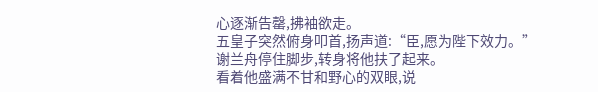心逐渐告罄,拂袖欲走。
五皇子突然俯身叩首,扬声道:“臣,愿为陛下效力。”
谢兰舟停住脚步,转身将他扶了起来。
看着他盛满不甘和野心的双眼,说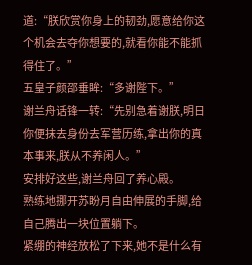道:“朕欣赏你身上的韧劲,愿意给你这个机会去夺你想要的,就看你能不能抓得住了。”
五皇子颜邵垂眸:“多谢陛下。”
谢兰舟话锋一转:“先别急着谢朕,明日你便抹去身份去军营历练,拿出你的真本事来,朕从不养闲人。”
安排好这些,谢兰舟回了养心殿。
熟练地挪开苏盼月自由伸展的手脚,给自己腾出一块位置躺下。
紧绷的神经放松了下来,她不是什么有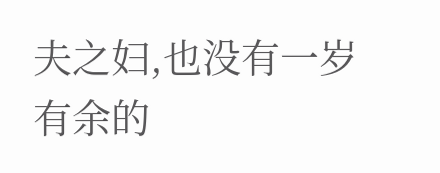夫之妇,也没有一岁有余的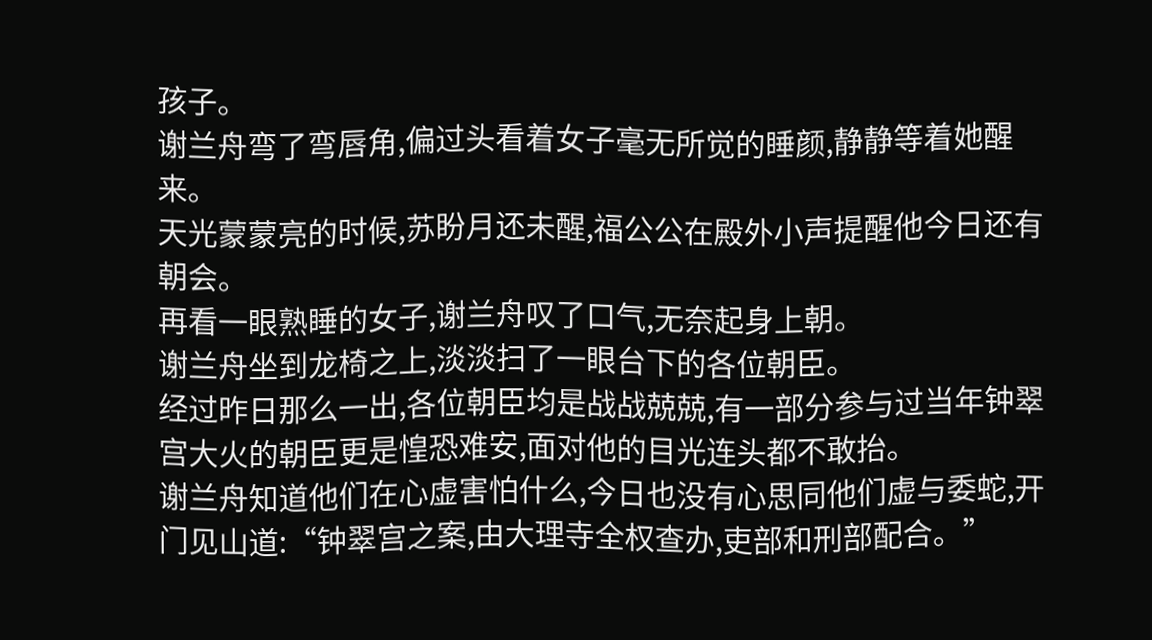孩子。
谢兰舟弯了弯唇角,偏过头看着女子毫无所觉的睡颜,静静等着她醒来。
天光蒙蒙亮的时候,苏盼月还未醒,福公公在殿外小声提醒他今日还有朝会。
再看一眼熟睡的女子,谢兰舟叹了口气,无奈起身上朝。
谢兰舟坐到龙椅之上,淡淡扫了一眼台下的各位朝臣。
经过昨日那么一出,各位朝臣均是战战兢兢,有一部分参与过当年钟翠宫大火的朝臣更是惶恐难安,面对他的目光连头都不敢抬。
谢兰舟知道他们在心虚害怕什么,今日也没有心思同他们虚与委蛇,开门见山道:“钟翠宫之案,由大理寺全权查办,吏部和刑部配合。”